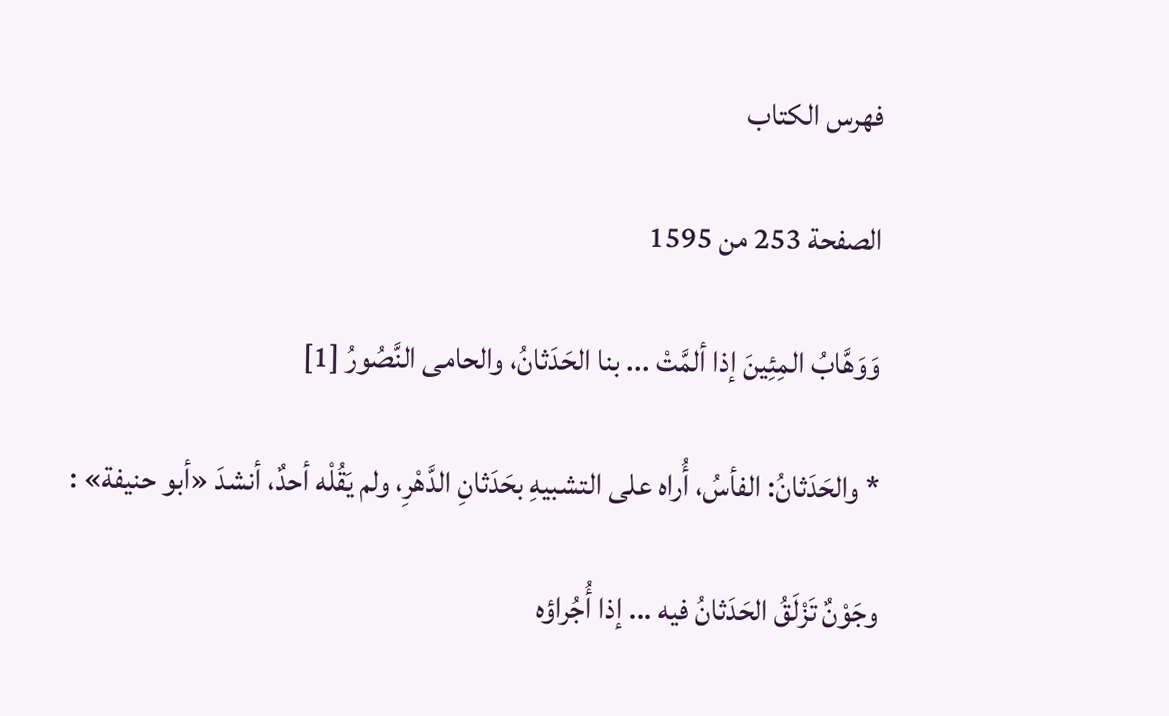فهرس الكتاب

الصفحة 253 من 1595

وَوَهَّابُ المِئِينَ إذا ألمَّتْ ... بنا الحَدَثانُ، والحامى النَّصُورُ [1]

* والحَدَثانُ: الفأسُ، أُراه على التشبيهِ بحَدَثانِ الدَّهْرِ، ولم يَقُلْه أحدٌ، أنشدَ «أبو حنيفة» :

وجَوْنٌ تَزْلَقُ الحَدَثانُ فيه ... إذا أُجُراؤه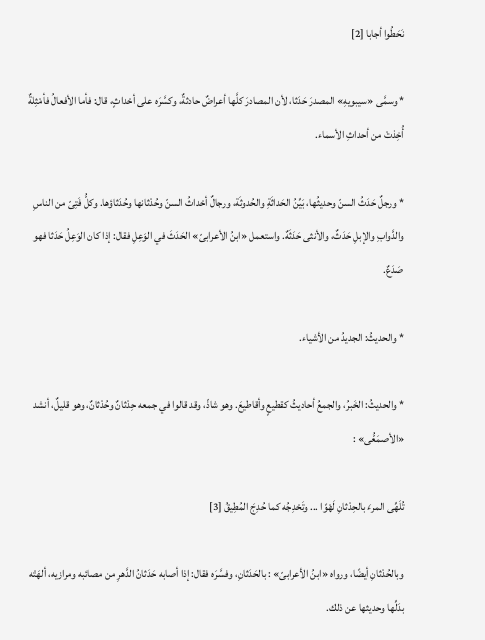نَحَطُوا أجابا [2]

* وسمَّى «سيبويهِ» المصدرَ حَدَثا، لأن المصادرَ كلَّها أعراضٌ حادثةٌ، وكسَّرَه على أحْداثٍ، قال: فأما الأفعالُ فأمْثِلةٌ أُخِذتْ من أحداثِ الأسماء.

* ورجلٌ حَدَثُ السنّ وحديثُها، بَيِّنُ الحَداثَةِ والحُدوثَة، ورجالٌ أحْداثُ السنّ وحُدْثانها وحُدَثاؤها. وكلُّ فَتِىّ من الناسِ والدَّوابِ والإبلِ حَدَثٌ، والأنثى حَدَثَهٌ. واستعمل «ابنُ الأعرابىّ» الحَدَثَ في الوَعِلِ فقال: إذا كان الوَعِلُ حَدَثا فهو صَدَعٌ.

* والحديثُ: الجديدُ من الأشياء.

* والحديثُ: الخَبرُ، والجمعُ أحاديثُ كقطيعٍ وأقاطيعَ. وهو شاذّ، وقد قالوا في جمعه حِدْثانٌ وحُدْثانٌ، وهو قليلٌ، أنشد «الأصمَعُّى» :

تُلَهِّى المرءَ بالحِدْثانِ لَهْوًا ... وتَحْدِجُه كما حُدِجَ المُطِيقُ [3]

وبالحُدْثانِ أيضًا، ورواه «ابنُ الأعرابىّ» : بالحَدَثانِ، وفسَّرَه فقال: إذا أصابه حَدَثانُ الدَّهرِ من مصائبه ومرازيه، ألهَتْه بدَلِّها وحديثها عن ذلك.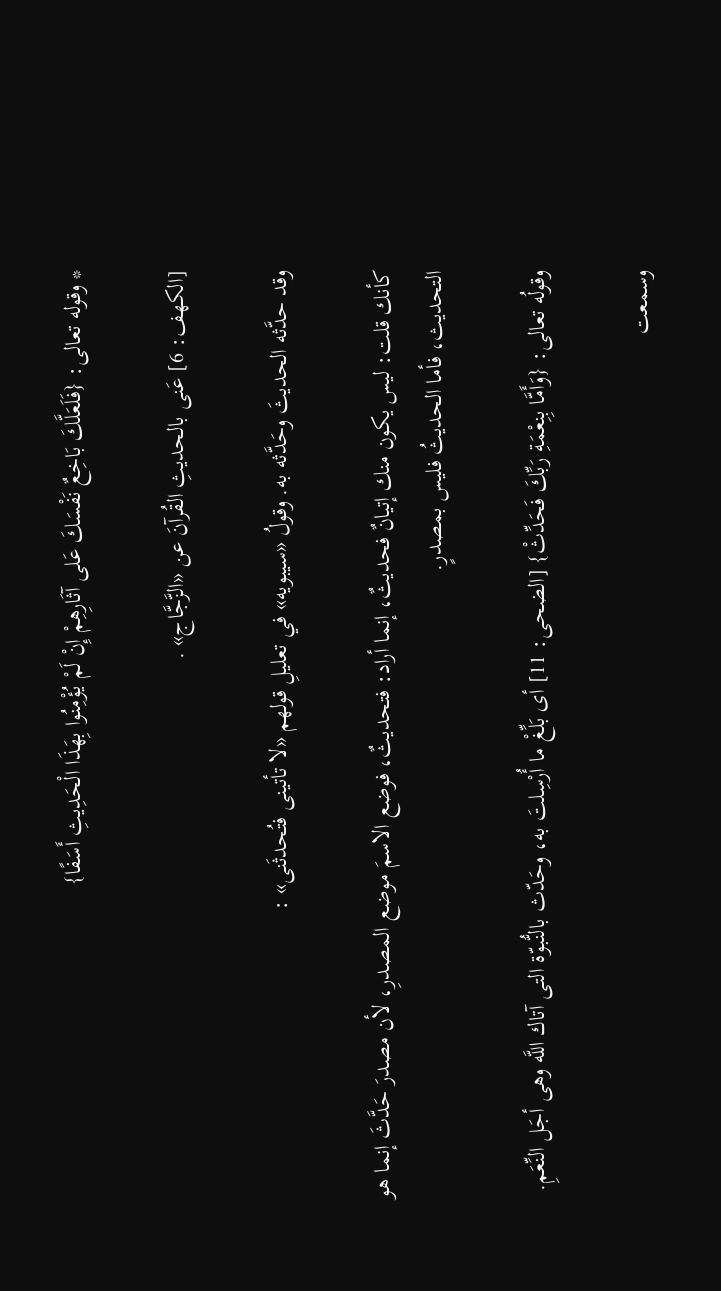* وقوله تعالى: {فَلَعَلَّكَ بَاخِعٌ نَفْسَكَ عَلى آثَارِهِمْ إِنْ لَمْ يُؤْمِنُوا بِهَذَا الْحَدِيثِ أَسَفًا}

[الكهف: 6] عَنى بالحديثِ القُرآنَ عن «الزَّجَّاج» .

وقد حدَّثه الحديثَ وحَدَّثه به. وقولُ «سيبويه» في تعليلِ قولهم «لا تأتينى فتُحدثَنى» :

كأنك قلت: ليس يكون منك إتيانٌ فحديثٌ، إنما أراد: فتحديثٌ، فوضع الاسمَ موضع المصدرِ، لأن مصدرَ حَدَّثَ إنما هو التحديث، فأما الحديثُ فليس بمصدرٍ.

وقولُه تعالى: {وَأَمَّا بِنِعْمَةِ رَبِّكَ فَحَدِّثْ} [الضحى: 11] أى بَلِّغْ ما أُرْسِلتَ به، وحَدّث بالنُّبوّة التى آتاك اللَّه وهى أجَل النِّعَمِ.

وسمعت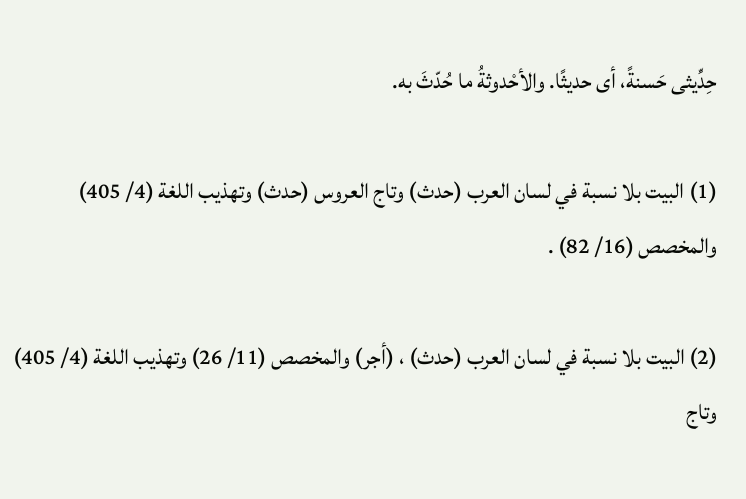حِدِّيثى حَسنةً، أى حديثًا. والأحْدوثةُ ما حُدّثَ به.

(1) البيت بلا نسبة في لسان العرب (حدث) وتاج العروس (حدث) وتهذيب اللغة (4/ 405) والمخصص (16/ 82) .

(2) البيت بلا نسبة في لسان العرب (حدث) ، (أجر) والمخصص (11/ 26) وتهذيب اللغة (4/ 405) وتاج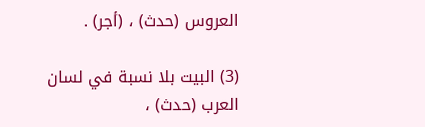العروس (حدث) ، (أجر) .

(3) البيت بلا نسبة في لسان العرب (حدث) ،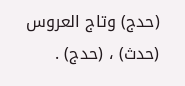(حدج) وتاج العروس (حدث) ، (حدج) .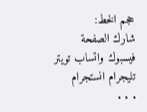حجم الخط:
شارك الصفحة
فيسبوك واتساب تويتر تليجرام انستجرام
. . .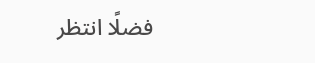فضلًا انتظر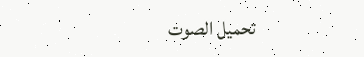تحميل الصوت